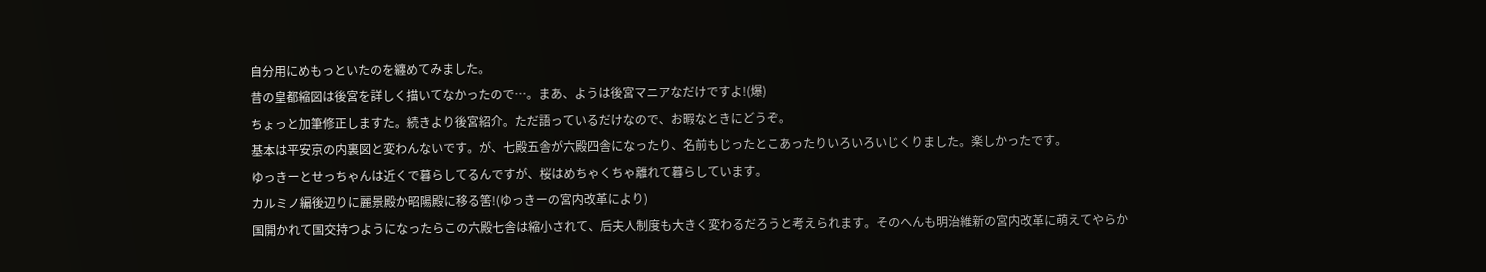自分用にめもっといたのを纏めてみました。
昔の皇都縮図は後宮を詳しく描いてなかったので…。まあ、ようは後宮マニアなだけですよ!(爆)
ちょっと加筆修正しますた。続きより後宮紹介。ただ語っているだけなので、お暇なときにどうぞ。
基本は平安京の内裏図と変わんないです。が、七殿五舎が六殿四舎になったり、名前もじったとこあったりいろいろいじくりました。楽しかったです。
ゆっきーとせっちゃんは近くで暮らしてるんですが、桜はめちゃくちゃ離れて暮らしています。
カルミノ編後辺りに麗景殿か昭陽殿に移る筈!(ゆっきーの宮内改革により)
国開かれて国交持つようになったらこの六殿七舎は縮小されて、后夫人制度も大きく変わるだろうと考えられます。そのへんも明治維新の宮内改革に萌えてやらか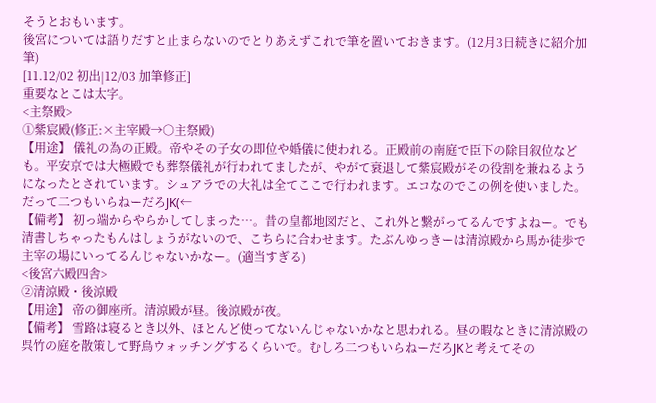そうとおもいます。
後宮については語りだすと止まらないのでとりあえずこれで筆を置いておきます。(12月3日続きに紹介加筆)
[11.12/02 初出|12/03 加筆修正]
重要なとこは太字。
<主祭殿>
①紫宸殿(修正:×主宰殿→○主祭殿)
【用途】 儀礼の為の正殿。帝やその子女の即位や婚儀に使われる。正殿前の南庭で臣下の除目叙位なども。平安京では大極殿でも葬祭儀礼が行われてましたが、やがて衰退して紫宸殿がその役割を兼ねるようになったとされています。シュアラでの大礼は全てここで行われます。エコなのでこの例を使いました。だって二つもいらねーだろJK(←
【備考】 初っ端からやらかしてしまった…。昔の皇都地図だと、これ外と繋がってるんですよねー。でも清書しちゃったもんはしょうがないので、こちらに合わせます。たぶんゆっきーは清涼殿から馬か徒歩で主宰の場にいってるんじゃないかなー。(適当すぎる)
<後宮六殿四舎>
②清涼殿・後涼殿
【用途】 帝の御座所。清涼殿が昼。後涼殿が夜。
【備考】 雪路は寝るとき以外、ほとんど使ってないんじゃないかなと思われる。昼の暇なときに清涼殿の呉竹の庭を散策して野鳥ウォッチングするくらいで。むしろ二つもいらねーだろJKと考えてその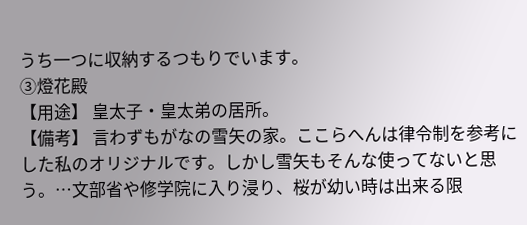うち一つに収納するつもりでいます。
③燈花殿
【用途】 皇太子・皇太弟の居所。
【備考】 言わずもがなの雪矢の家。ここらへんは律令制を参考にした私のオリジナルです。しかし雪矢もそんな使ってないと思う。…文部省や修学院に入り浸り、桜が幼い時は出来る限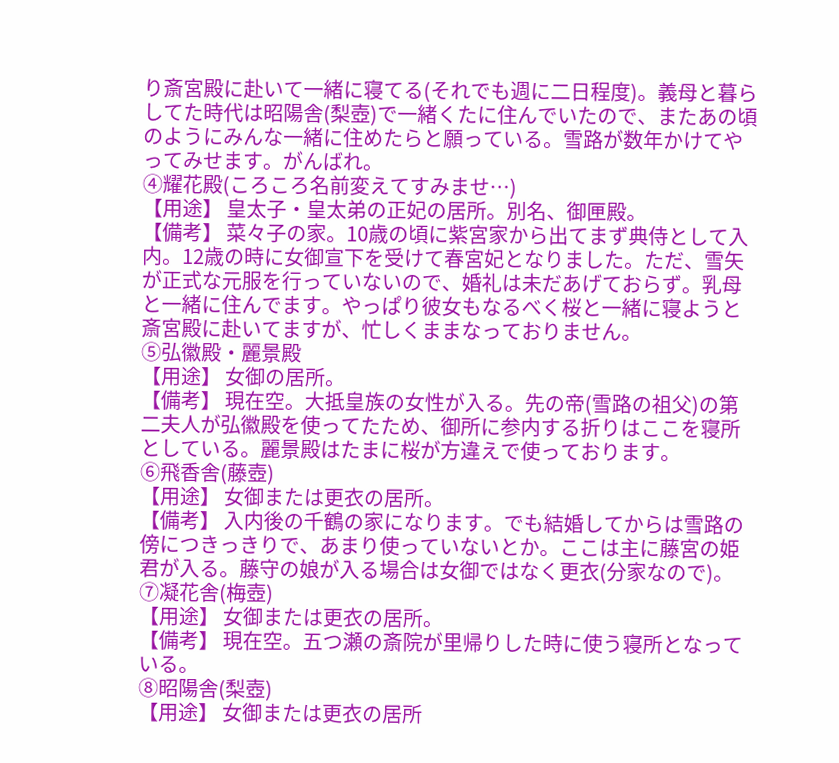り斎宮殿に赴いて一緒に寝てる(それでも週に二日程度)。義母と暮らしてた時代は昭陽舎(梨壺)で一緒くたに住んでいたので、またあの頃のようにみんな一緒に住めたらと願っている。雪路が数年かけてやってみせます。がんばれ。
④耀花殿(ころころ名前変えてすみませ…)
【用途】 皇太子・皇太弟の正妃の居所。別名、御匣殿。
【備考】 菜々子の家。10歳の頃に紫宮家から出てまず典侍として入内。12歳の時に女御宣下を受けて春宮妃となりました。ただ、雪矢が正式な元服を行っていないので、婚礼は未だあげておらず。乳母と一緒に住んでます。やっぱり彼女もなるべく桜と一緒に寝ようと斎宮殿に赴いてますが、忙しくままなっておりません。
⑤弘徽殿・麗景殿
【用途】 女御の居所。
【備考】 現在空。大抵皇族の女性が入る。先の帝(雪路の祖父)の第二夫人が弘徽殿を使ってたため、御所に参内する折りはここを寝所としている。麗景殿はたまに桜が方違えで使っております。
⑥飛香舎(藤壺)
【用途】 女御または更衣の居所。
【備考】 入内後の千鶴の家になります。でも結婚してからは雪路の傍につきっきりで、あまり使っていないとか。ここは主に藤宮の姫君が入る。藤守の娘が入る場合は女御ではなく更衣(分家なので)。
⑦凝花舎(梅壺)
【用途】 女御または更衣の居所。
【備考】 現在空。五つ瀬の斎院が里帰りした時に使う寝所となっている。
⑧昭陽舎(梨壺)
【用途】 女御または更衣の居所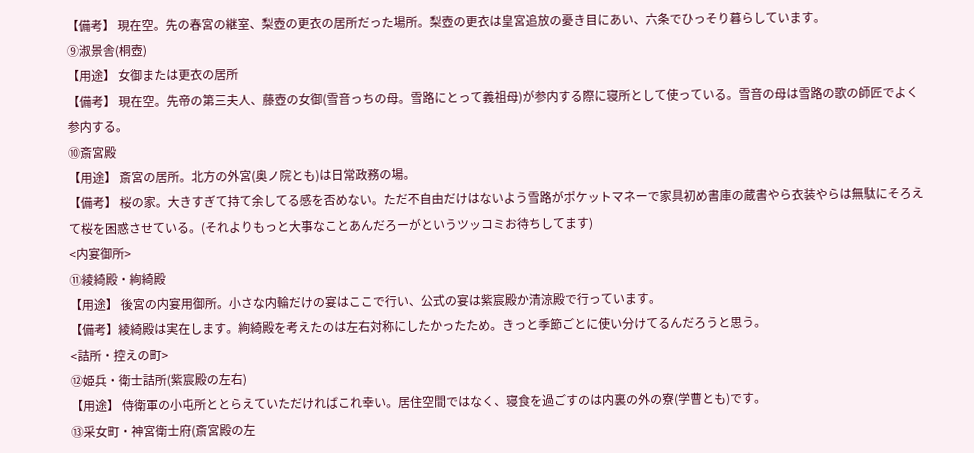【備考】 現在空。先の春宮の継室、梨壺の更衣の居所だった場所。梨壺の更衣は皇宮追放の憂き目にあい、六条でひっそり暮らしています。
⑨淑景舎(桐壺)
【用途】 女御または更衣の居所
【備考】 現在空。先帝の第三夫人、藤壺の女御(雪音っちの母。雪路にとって義祖母)が参内する際に寝所として使っている。雪音の母は雪路の歌の師匠でよく参内する。
⑩斎宮殿
【用途】 斎宮の居所。北方の外宮(奥ノ院とも)は日常政務の場。
【備考】 桜の家。大きすぎて持て余してる感を否めない。ただ不自由だけはないよう雪路がポケットマネーで家具初め書庫の蔵書やら衣装やらは無駄にそろえて桜を困惑させている。(それよりもっと大事なことあんだろーがというツッコミお待ちしてます)
<内宴御所>
⑪綾綺殿・絢綺殿
【用途】 後宮の内宴用御所。小さな内輪だけの宴はここで行い、公式の宴は紫宸殿か清涼殿で行っています。
【備考】綾綺殿は実在します。絢綺殿を考えたのは左右対称にしたかったため。きっと季節ごとに使い分けてるんだろうと思う。
<詰所・控えの町>
⑫姫兵・衛士詰所(紫宸殿の左右)
【用途】 侍衛軍の小屯所ととらえていただければこれ幸い。居住空間ではなく、寝食を過ごすのは内裏の外の寮(学曹とも)です。
⑬采女町・神宮衛士府(斎宮殿の左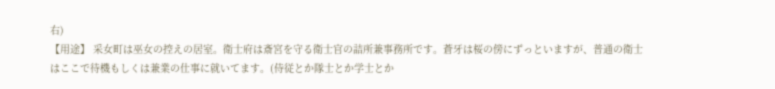右)
【用途】 采女町は巫女の控えの居室。衛士府は斎宮を守る衛士官の詰所兼事務所です。蒼牙は桜の傍にずっといますが、普通の衛士はここで待機もしくは兼業の仕事に就いてます。(侍従とか隊士とか学士とか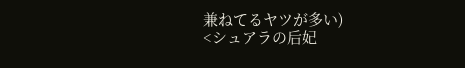兼ねてるヤツが多い)
<シュアラの后妃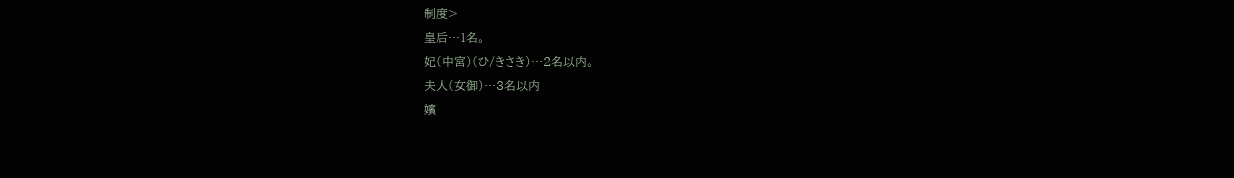制度>
皇后…1名。
妃(中宮)(ひ/きさき)…2名以内。
夫人(女御)…3名以内
嬪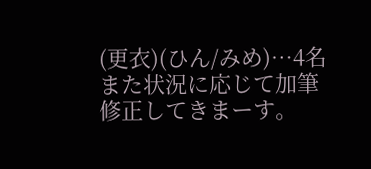(更衣)(ひん/みめ)…4名
また状況に応じて加筆修正してきまーす。